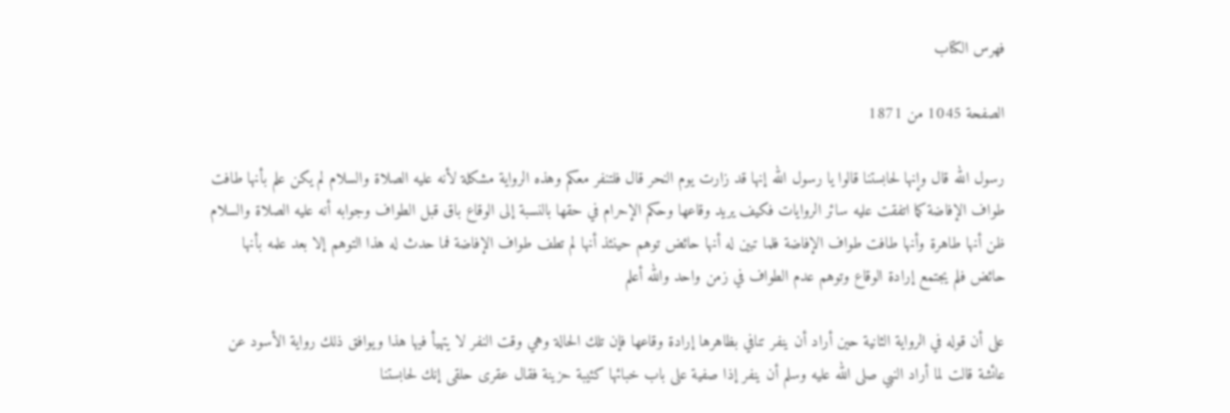فهرس الكتاب

الصفحة 1045 من 1871

رسول الله قال وإنها لحابستنا قالوا يا رسول الله إنها قد زارت يوم النحر قال فلتنفر معكم وهذه الرواية مشكلة لأنه عليه الصلاة والسلام لم يكن علم بأنها طافت طواف الإفاضة كما اتفقت عليه سائر الروايات فكيف يريد وقاعها وحكم الإحرام في حقها بالنسبة إلى الوقاع باق قبل الطواف وجوابه أنه عليه الصلاة والسلام ظن أنها طاهرة وأنها طافت طواف الإفاضة فلما تبين له أنها حائض توهم حينئذ أنها لم تطف طواف الإفاضة فما حدث له هذا التوهم إلا بعد علمه بأنها حائض فلم يجتمع إرادة الوقاع وتوهم عدم الطواف في زمن واحد والله أعلم

على أن قوله في الرواية الثانية حين أراد أن ينفر تنافي بظاهرها إرادة وقاعها فإن تلك الحالة وهي وقت النفر لا يتهيأ فيها هذا ويوافق ذلك رواية الأسود عن عائشة قالت لما أراد النبي صلى الله عليه وسلم أن ينفر إذا صفية على باب خبائها كئيبة حزينة فقال عقرى حلقى إنك لحابستنا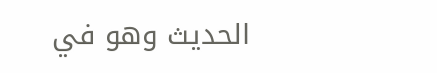الحديث وهو في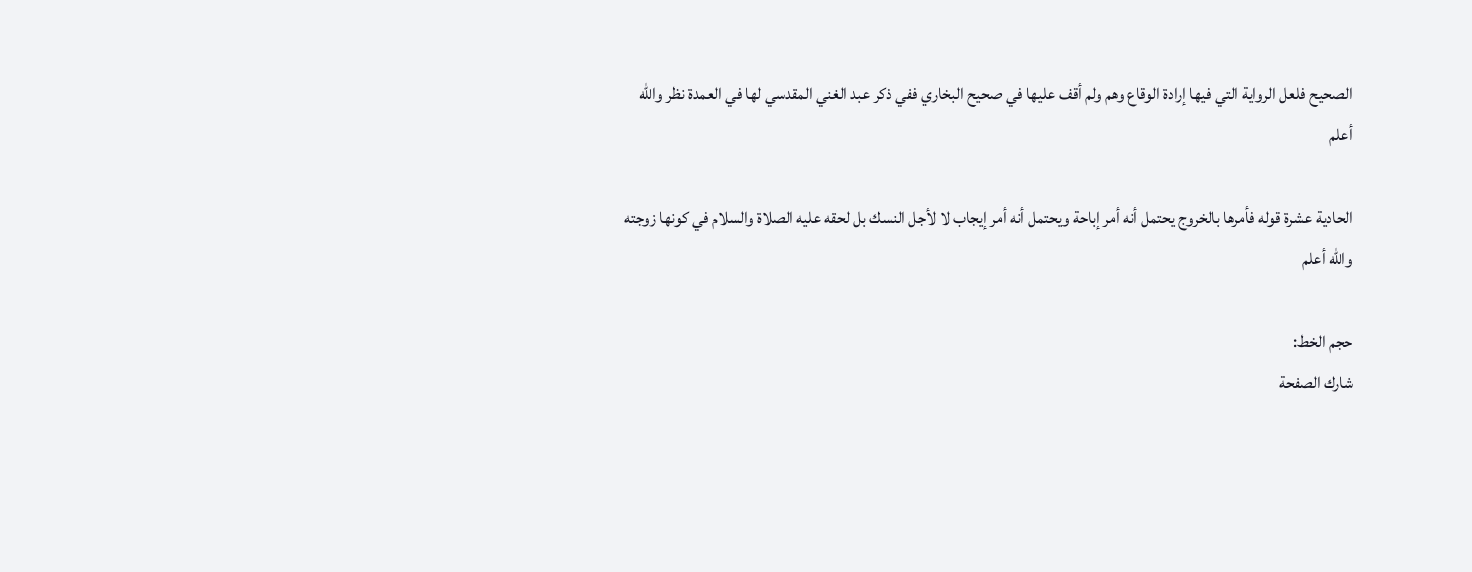الصحيح فلعل الرواية التي فيها إرادة الوقاع وهم ولم أقف عليها في صحيح البخاري ففي ذكر عبد الغني المقدسي لها في العمدة نظر والله أعلم

الحادية عشرة قوله فأمرها بالخروج يحتمل أنه أمر إباحة ويحتمل أنه أمر إيجاب لا لأجل النسك بل لحقه عليه الصلاة والسلام في كونها زوجته والله أعلم

حجم الخط:
شارك الصفحة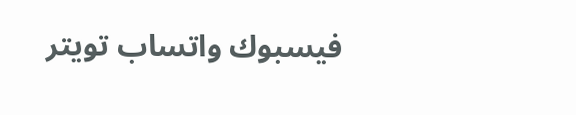فيسبوك واتساب تويتر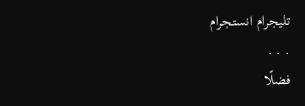تليجرام انستجرام
. . .
فضلًا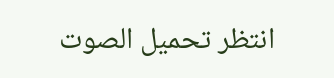انتظر تحميل الصوت